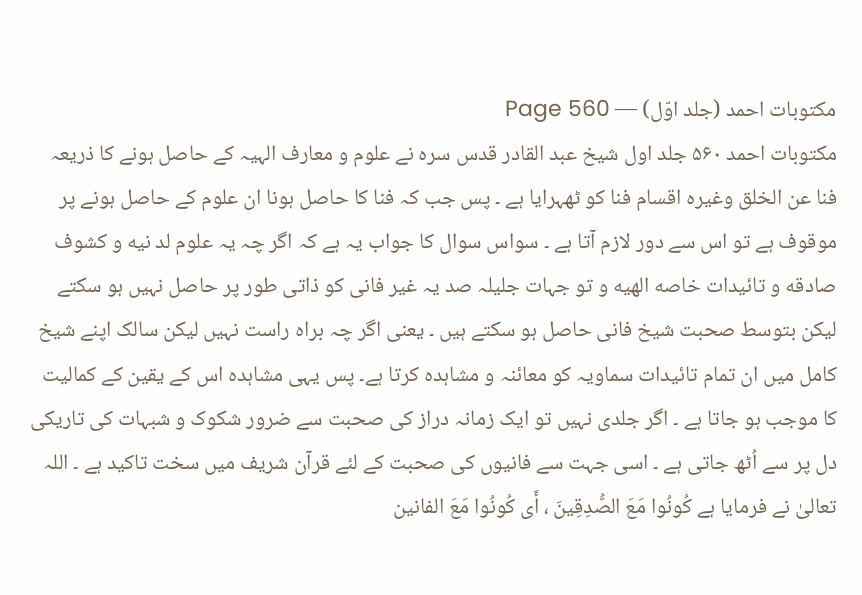مکتوبات احمد (جلد اوّل) — Page 560
مکتوبات احمد ۵۶۰ جلد اول شیخ عبد القادر قدس سرہ نے علوم و معارف الہیہ کے حاصل ہونے کا ذریعہ فنا عن الخلق وغیرہ اقسام فنا کو ٹھہرایا ہے ۔ پس جب کہ فنا کا حاصل ہونا ان علوم کے حاصل ہونے پر موقوف ہے تو اس سے دور لازم آتا ہے ۔ سواس سوال کا جواب یہ ہے کہ اگر چہ یہ علوم لد نیه و کشوف صادقه و تائیدات خاصه الهیه و تو جہات جلیلہ صد یہ غیر فانی کو ذاتی طور پر حاصل نہیں ہو سکتے لیکن بتوسط صحبت شیخ فانی حاصل ہو سکتے ہیں ۔ یعنی اگر چہ براہ راست نہیں لیکن سالک اپنے شیخ کامل میں ان تمام تائیدات سماویہ کو معائنہ و مشاہدہ کرتا ہے۔ پس یہی مشاہدہ اس کے یقین کے کمالیت کا موجب ہو جاتا ہے ۔ اگر جلدی نہیں تو ایک زمانہ دراز کی صحبت سے ضرور شکوک و شبہات کی تاریکی دل پر سے اُٹھ جاتی ہے ۔ اسی جہت سے فانیوں کی صحبت کے لئے قرآن شریف میں سخت تاکید ہے ۔ اللہ تعالیٰ نے فرمایا ہے كُونُوا مَعَ الصُّدِقِينَ ، أَى كُونُوا مَعَ الفانين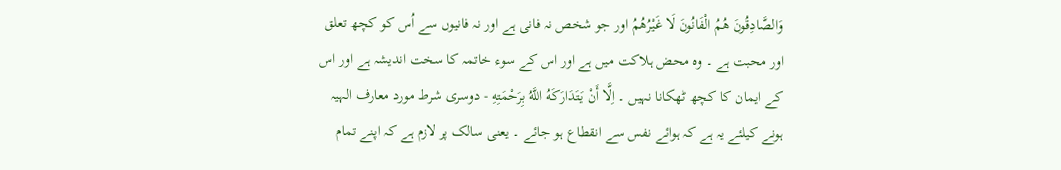وَالصَّادِقُونَ هُمُ الْفَانُونَ لَا غَيْرُهُمُ اور جو شخص نہ فانی ہے اور نہ فانیوں سے اُس کو کچھ تعلق اور محبت ہے ۔ وہ محض ہلاکت میں ہے اور اس کے سوء خاتمہ کا سخت اندیشہ ہے اور اس کے ایمان کا کچھ ٹھکانا نہیں ۔ اِلَّا أَنْ يَتَدَارَكَهُ اللَّهُ بِرَحْمَتِهِ - دوسری شرط مورد معارف الہیہ ہونے کیلئے یہ ہے کہ ہوائے نفس سے انقطاع ہو جائے ۔ یعنی سالک پر لازم ہے کہ اپنے تمام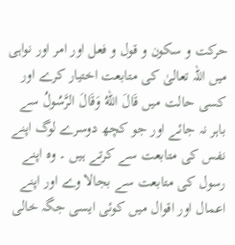حرکت و سکون و قول و فعل اور امر اور نواہی میں اللہ تعالیٰ کی متابعت اختیار کرے اور کسی حالت میں قَالَ اللهُ وَقَالَ الرَّسُولُ سے باہر نہ جائے اور جو کچھ دوسرے لوگ اپنے نفس کی متابعت سے کرتے ہیں ۔ وہ اپنے رسول کی متابعت سے بجالا وے اور اپنے اعمال اور اقوال میں کوئی ایسی جگہ خالی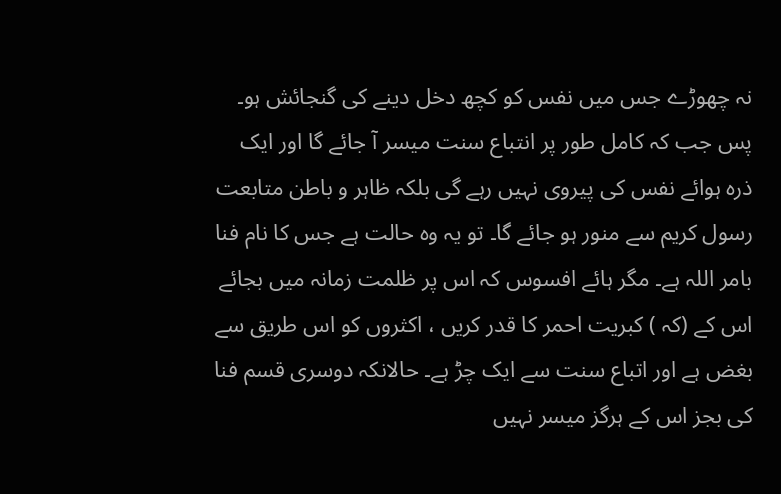نہ چھوڑے جس میں نفس کو کچھ دخل دینے کی گنجائش ہو۔ پس جب کہ کامل طور پر انتباع سنت میسر آ جائے گا اور ایک ذرہ ہوائے نفس کی پیروی نہیں رہے گی بلکہ ظاہر و باطن متابعت رسول کریم سے منور ہو جائے گا۔ تو یہ وہ حالت ہے جس کا نام فنا بامر اللہ ہے۔ مگر ہائے افسوس کہ اس پر ظلمت زمانہ میں بجائے اس کے (کہ ) کبریت احمر کا قدر کریں ، اکثروں کو اس طریق سے بغض ہے اور اتباع سنت سے ایک چڑ ہے۔ حالانکہ دوسری قسم فنا کی بجز اس کے ہرگز میسر نہیں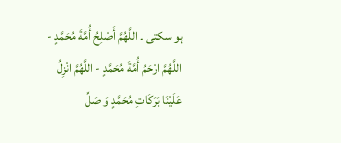ہو سکتی ۔ اللَّهُمَّ أَصْلِحُ أُمَّةَ مُحَمَّدٍ - اللَّهُمَّ ارْحَمُ أُمَّةَ مُحَمَّدٍ - اللَّهُمَّ انْزِلُ عَلَيْنَا بَرَكَاتِ مُحَمَّدٍ وَ صَلِّ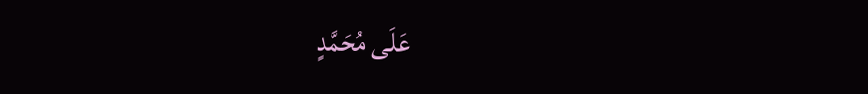عَلَى مُحَمَّدٍ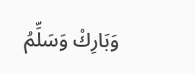وَبَارِكْ وَسَلِّمُ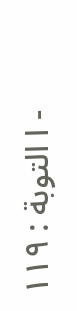- ا التوبة : ١١٩